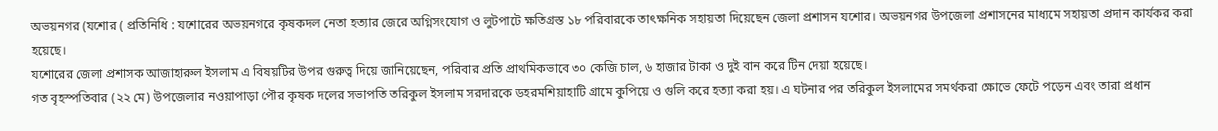অভয়নগর (যশোর ( প্রতিনিধি : যশোরের অভয়নগরে কৃষকদল নেতা হত্যার জেরে অগ্নিসংযোগ ও লুটপাটে ক্ষতিগ্রস্ত ১৮ পরিবারকে তাৎক্ষনিক সহায়তা দিয়েছেন জেলা প্রশাসন যশোর। অভয়নগর উপজেলা প্রশাসনের মাধ্যমে সহায়তা প্রদান কার্যকর করা হয়েছে।
যশোরের জেলা প্রশাসক আজাহারুল ইসলাম এ বিষয়টির উপর গুরুত্ব দিয়ে জানিয়েছেন, পরিবার প্রতি প্রাথমিকভাবে ৩০ কেজি চাল, ৬ হাজার টাকা ও দুই বান করে টিন দেয়া হয়েছে।
গত বৃহস্পতিবার (২২ মে) উপজেলার নওয়াপাড়া পৌর কৃষক দলের সভাপতি তরিকুল ইসলাম সরদারকে ডহরমশিয়াহাটি গ্রামে কুপিয়ে ও গুলি করে হত্যা করা হয়। এ ঘটনার পর তরিকুল ইসলামের সমর্থকরা ক্ষোভে ফেটে পড়েন এবং তারা প্রধান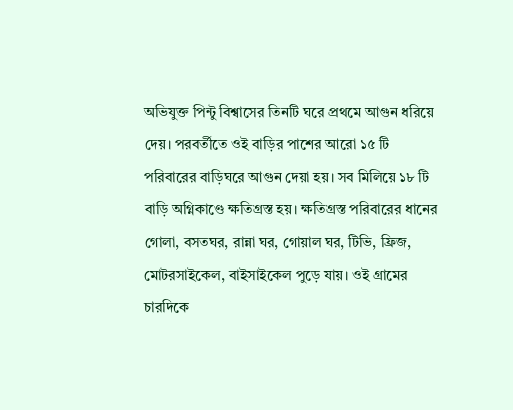অভিযুক্ত পিন্টু বিশ্বাসের তিনটি ঘরে প্রথমে আগুন ধরিয়ে দেয়। পরবর্তীতে ওই বাড়ির পাশের আরো ১৫ টি পরিবারের বাড়িঘরে আগুন দেয়া হয়। সব মিলিয়ে ১৮ টি বাড়ি অগ্নিকাণ্ডে ক্ষতিগ্রস্ত হয়। ক্ষতিগ্রস্ত পরিবারের ধানের গোলা, বসতঘর, রান্না ঘর, গোয়াল ঘর, টিভি, ফ্রিজ, মোটরসাইকেল, বাইসাইকেল পুড়ে যায়। ওই গ্রামের চারদিকে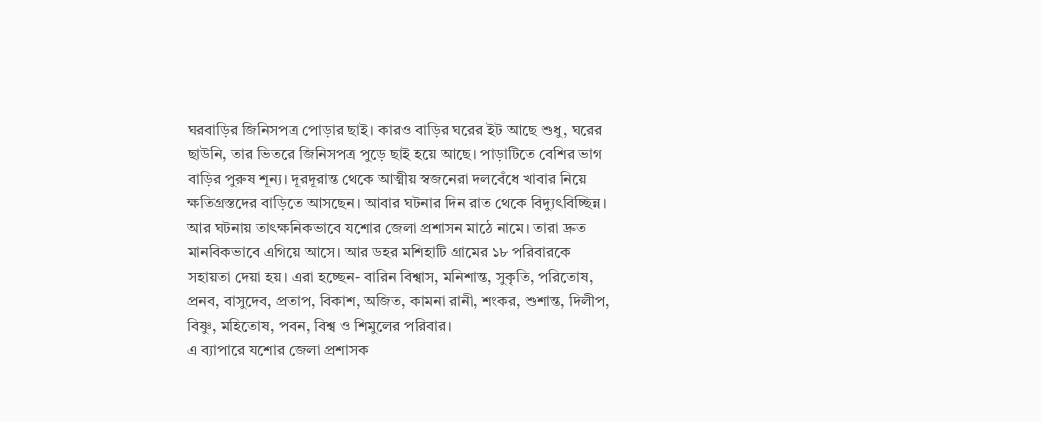ঘরবাড়ির জিনিসপত্র পোড়ার ছাই। কারও বাড়ির ঘরের ইট আছে শুধু, ঘরের ছাউনি, তার ভিতরে জিনিসপত্র পুড়ে ছাই হয়ে আছে। পাড়াটিতে বেশির ভাগ বাড়ির পুরুষ শূন্য। দূরদূরান্ত থেকে আত্মীয় স্বজনেরা দলবেঁধে খাবার নিয়ে ক্ষতিগ্রস্তদের বাড়িতে আসছেন। আবার ঘটনার দিন রাত থেকে বিদ্যুৎবিচ্ছিন্ন। আর ঘটনায় তাৎক্ষনিকভাবে যশোর জেলা প্রশাসন মাঠে নামে। তারা দ্রুত মানবিকভাবে এগিয়ে আসে। আর ডহর মশিহাটি গ্রামের ১৮ পরিবারকে সহায়তা দেয়া হয়। এরা হচ্ছেন- বারিন বিশ্বাস, মনিশান্ত, সুকৃতি, পরিতোষ, প্রনব, বাসুদেব, প্রতাপ, বিকাশ, অজিত, কামনা রানী, শংকর, শুশান্ত, দিলীপ, বিষ্ণু, মহিতোষ, পবন, বিশ্ব ও শিমুলের পরিবার।
এ ব্যাপারে যশোর জেলা প্রশাসক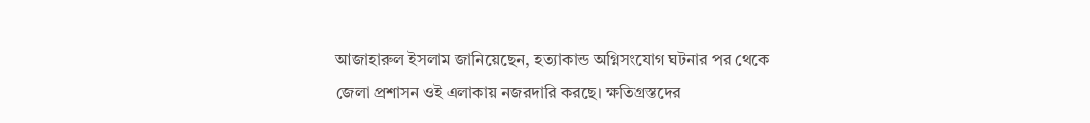আজাহারুল ইসলাম জানিয়েছেন, হত্যাকান্ড অগ্নিসংযোগ ঘটনার পর থেকে জেলা প্রশাসন ওই এলাকায় নজরদারি করছে। ক্ষতিগ্রস্তদের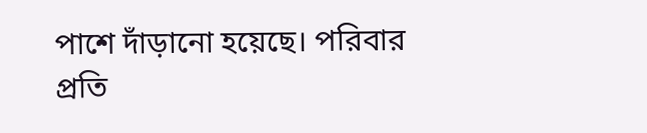পাশে দাঁড়ানো হয়েছে। পরিবার প্রতি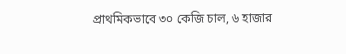প্রাথমিকভাবে ৩০ কেজি চাল, ৬ হাজার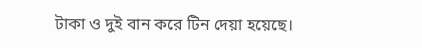টাকা ও দুই বান করে টিন দেয়া হয়েছে।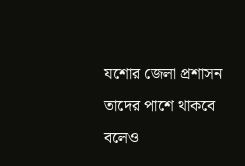যশোর জেলা প্রশাসন তাদের পাশে থাকবে বলেও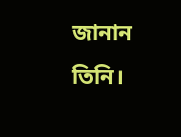জানান তিনি।